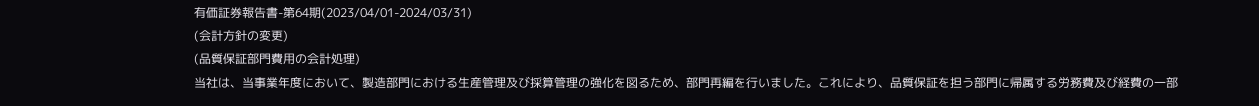有価証券報告書-第64期(2023/04/01-2024/03/31)
(会計方針の変更)
(品質保証部門費用の会計処理)
当社は、当事業年度において、製造部門における生産管理及び採算管理の強化を図るため、部門再編を行いました。これにより、品質保証を担う部門に帰属する労務費及び経費の一部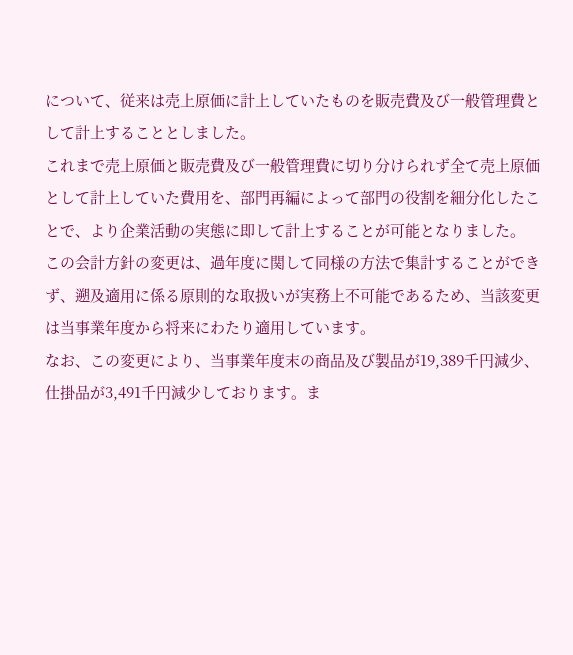について、従来は売上原価に計上していたものを販売費及び一般管理費として計上することとしました。
これまで売上原価と販売費及び一般管理費に切り分けられず全て売上原価として計上していた費用を、部門再編によって部門の役割を細分化したことで、より企業活動の実態に即して計上することが可能となりました。
この会計方針の変更は、過年度に関して同様の方法で集計することができず、遡及適用に係る原則的な取扱いが実務上不可能であるため、当該変更は当事業年度から将来にわたり適用しています。
なお、この変更により、当事業年度末の商品及び製品が19,389千円減少、仕掛品が3,491千円減少しております。ま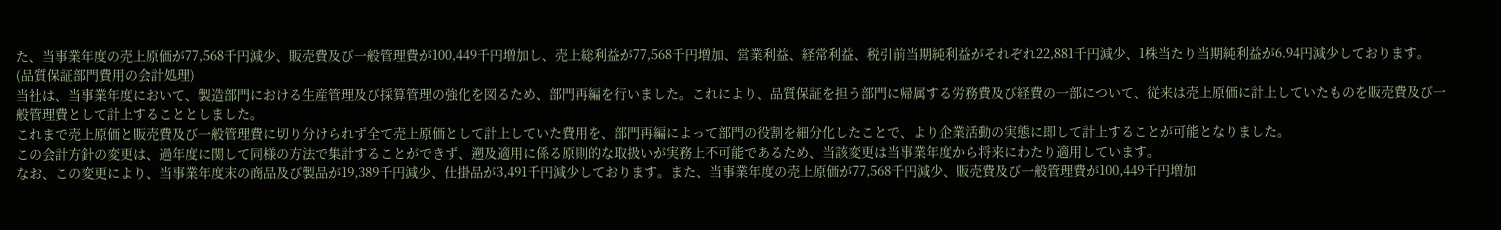た、当事業年度の売上原価が77,568千円減少、販売費及び一般管理費が100,449千円増加し、売上総利益が77,568千円増加、営業利益、経常利益、税引前当期純利益がそれぞれ22,881千円減少、1株当たり当期純利益が6.94円減少しております。
(品質保証部門費用の会計処理)
当社は、当事業年度において、製造部門における生産管理及び採算管理の強化を図るため、部門再編を行いました。これにより、品質保証を担う部門に帰属する労務費及び経費の一部について、従来は売上原価に計上していたものを販売費及び一般管理費として計上することとしました。
これまで売上原価と販売費及び一般管理費に切り分けられず全て売上原価として計上していた費用を、部門再編によって部門の役割を細分化したことで、より企業活動の実態に即して計上することが可能となりました。
この会計方針の変更は、過年度に関して同様の方法で集計することができず、遡及適用に係る原則的な取扱いが実務上不可能であるため、当該変更は当事業年度から将来にわたり適用しています。
なお、この変更により、当事業年度末の商品及び製品が19,389千円減少、仕掛品が3,491千円減少しております。また、当事業年度の売上原価が77,568千円減少、販売費及び一般管理費が100,449千円増加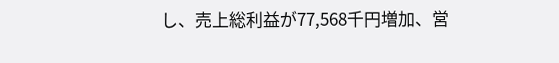し、売上総利益が77,568千円増加、営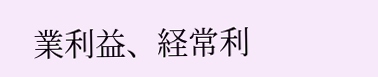業利益、経常利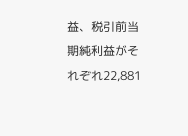益、税引前当期純利益がそれぞれ22,881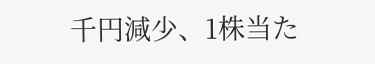千円減少、1株当た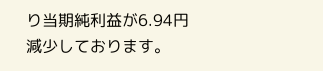り当期純利益が6.94円減少しております。